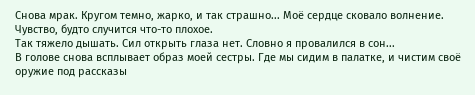Снова мрак. Кругом темно, жарко, и так страшно... Моё сердце сковало волнение. Чувство, будто случится что-то плохое.
Так тяжело дышать. Сил открыть глаза нет. Словно я провалился в сон...
В голове снова всплывает образ моей сестры. Где мы сидим в палатке, и чистим своё оружие под рассказы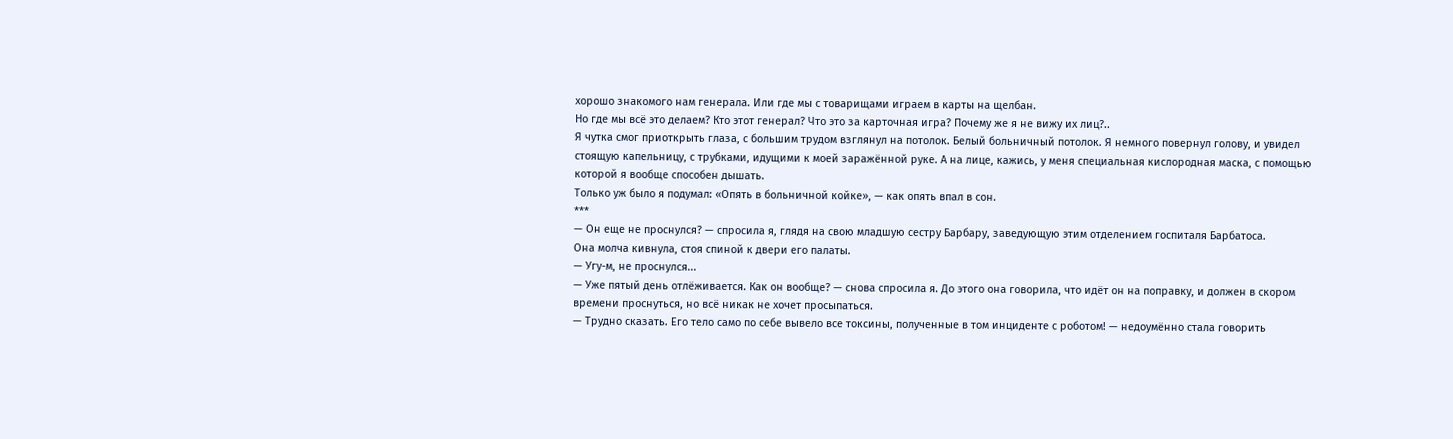хорошо знакомого нам генерала. Или где мы с товарищами играем в карты на щелбан.
Но где мы всё это делаем? Кто этот генерал? Что это за карточная игра? Почему же я не вижу их лиц?..
Я чутка смог приоткрыть глаза, с большим трудом взглянул на потолок. Белый больничный потолок. Я немного повернул голову, и увидел стоящую капельницу, с трубками, идущими к моей заражённой руке. А на лице, кажись, у меня специальная кислородная маска, с помощью которой я вообще способен дышать.
Только уж было я подумал: «Опять в больничной койке», — как опять впал в сон.
***
— Он еще не проснулся? — спросила я, глядя на свою младшую сестру Барбару, заведующую этим отделением госпиталя Барбатоса.
Она молча кивнула, стоя спиной к двери его палаты.
— Угу-м, не проснулся...
— Уже пятый день отлёживается. Как он вообще? — снова спросила я. До этого она говорила, что идёт он на поправку, и должен в скором времени проснуться, но всё никак не хочет просыпаться.
— Трудно сказать. Его тело само по себе вывело все токсины, полученные в том инциденте с роботом! — недоумённо стала говорить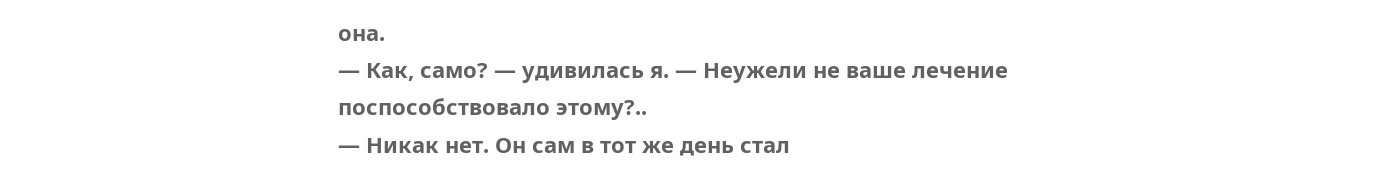она.
— Как, само? — удивилась я. — Неужели не ваше лечение поспособствовало этому?..
— Никак нет. Он сам в тот же день стал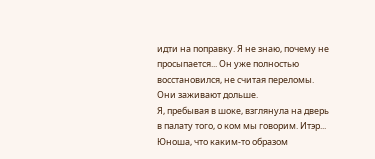идти на поправку. Я не знаю, почему не просыпается... Он уже полностью восстановился, не считая переломы. Они заживают дольше.
Я, пребывая в шоке, взглянула на дверь в палату того, о ком мы говорим. Итэр... Юноша, что каким-то образом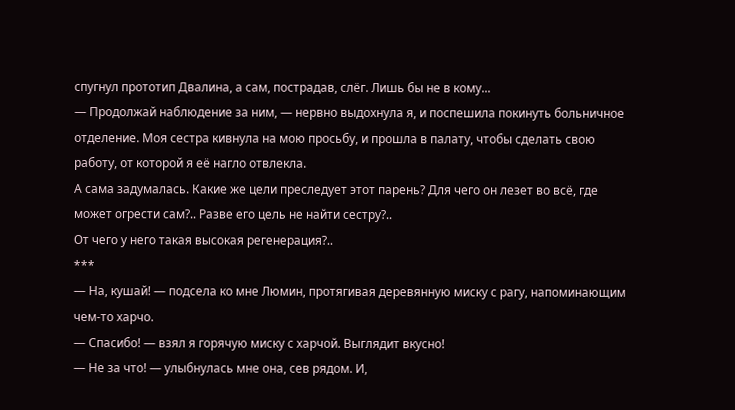спугнул прототип Двалина, а сам, пострадав, слёг. Лишь бы не в кому...
— Продолжай наблюдение за ним, — нервно выдохнула я, и поспешила покинуть больничное отделение. Моя сестра кивнула на мою просьбу, и прошла в палату, чтобы сделать свою работу, от которой я её нагло отвлекла.
А сама задумалась. Какие же цели преследует этот парень? Для чего он лезет во всё, где может огрести сам?.. Разве его цель не найти сестру?..
От чего у него такая высокая регенерация?..
***
— На, кушай! — подсела ко мне Люмин, протягивая деревянную миску с рагу, напоминающим чем-то харчо.
— Спасибо! — взял я горячую миску с харчой. Выглядит вкусно!
— Не за что! — улыбнулась мне она, сев рядом. И,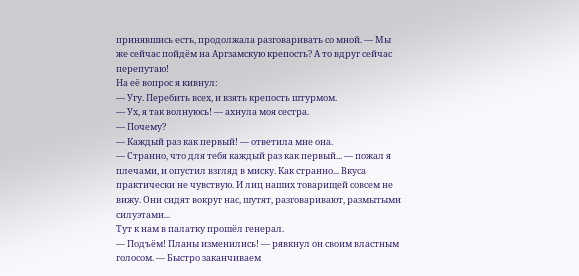принявшись есть, продолжала разговаривать со мной. — Мы же сейчас пойдём на Аргзамскую крепость? А то вдруг сейчас перепутаю!
На её вопрос я кивнул:
— Угу. Перебить всех, и взять крепость штурмом.
— Ух, я так волнуюсь! — ахнула моя сестра.
— Почему?
— Каждый раз как первый! — ответила мне она.
— Странно, что для тебя каждый раз как первый... — пожал я плечами, и опустил взгляд в миску. Как странно... Вкуса практически не чувствую. И лиц наших товарищей совсем не вижу. Они сидят вокруг нас, шутят, разговаривают, размытыми силуэтами...
Тут к нам в палатку прошёл генерал.
— Подъём! Планы изменились! — рявкнул он своим властным голосом. — Быстро заканчиваем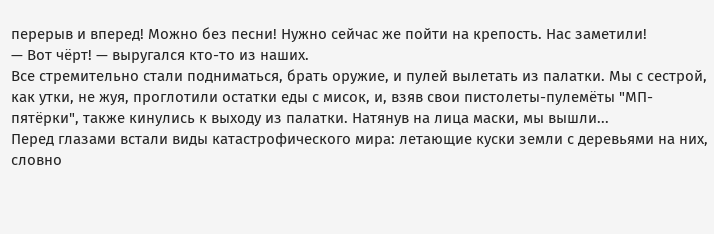перерыв и вперед! Можно без песни! Нужно сейчас же пойти на крепость. Нас заметили!
— Вот чёрт! — выругался кто-то из наших.
Все стремительно стали подниматься, брать оружие, и пулей вылетать из палатки. Мы с сестрой, как утки, не жуя, проглотили остатки еды с мисок, и, взяв свои пистолеты-пулемёты "МП-пятёрки", также кинулись к выходу из палатки. Натянув на лица маски, мы вышли...
Перед глазами встали виды катастрофического мира: летающие куски земли с деревьями на них, словно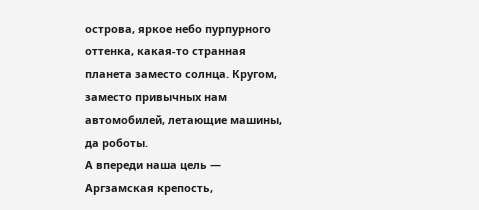острова, яркое небо пурпурного оттенка, какая-то странная планета заместо солнца. Кругом, заместо привычных нам автомобилей, летающие машины, да роботы.
А впереди наша цель — Аргзамская крепость,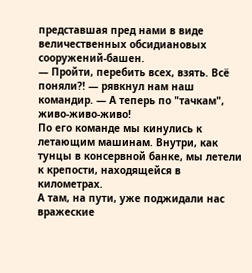представшая пред нами в виде величественных обсидиановых сооружений-башен.
— Пройти, перебить всех, взять. Всё поняли?! — рявкнул нам наш командир. — А теперь по "тачкам", живо-живо-живо!
По его команде мы кинулись к летающим машинам. Внутри, как тунцы в консервной банке, мы летели к крепости, находящейся в километрах.
А там, на пути, уже поджидали нас вражеские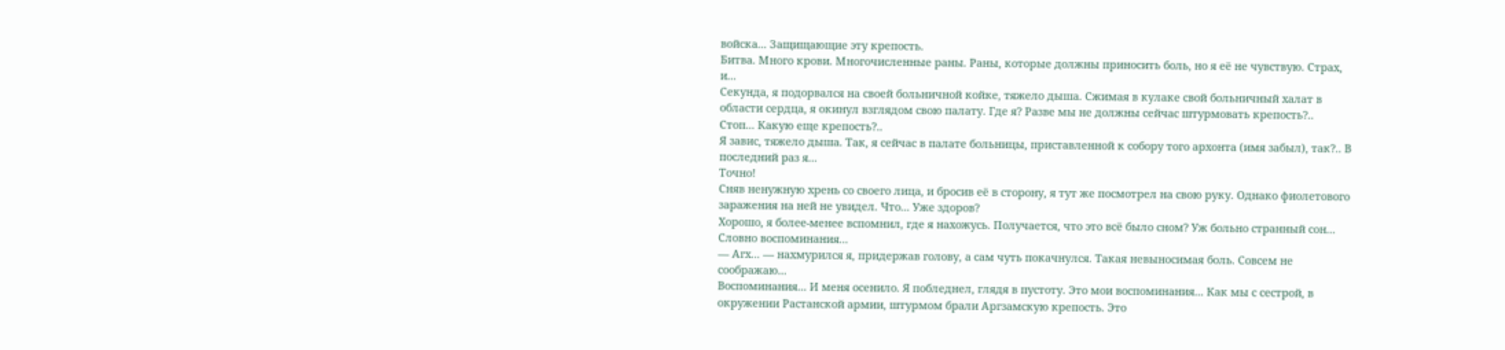войска... Защищающие эту крепость.
Битва. Много крови. Многочисленные раны. Раны, которые должны приносить боль, но я её не чувствую. Страх, и...
Секунда, я подорвался на своей больничной койке, тяжело дыша. Сжимая в кулаке свой больничный халат в области сердца, я окинул взглядом свою палату. Где я? Разве мы не должны сейчас штурмовать крепость?..
Стоп... Какую еще крепость?..
Я завис, тяжело дыша. Так, я сейчас в палате больницы, приставленной к собору того архонта (имя забыл), так?.. В последний раз я...
Точно!
Сняв ненужную хрень со своего лица, и бросив её в сторону, я тут же посмотрел на свою руку. Однако фиолетового заражения на ней не увидел. Что... Уже здоров?
Хорошо, я более-менее вспомнил, где я нахожусь. Получается, что это всё было сном? Уж больно странный сон... Словно воспоминания...
— Агх... — нахмурился я, придержав голову, а сам чуть покачнулся. Такая невыносимая боль. Совсем не соображаю...
Воспоминания... И меня осенило. Я побледнел, глядя в пустоту. Это мои воспоминания... Как мы с сестрой, в окружении Растанской армии, штурмом брали Аргзамскую крепость. Это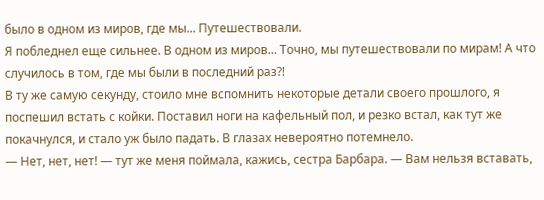было в одном из миров, где мы... Путешествовали.
Я побледнел еще сильнее. В одном из миров... Точно, мы путешествовали по мирам! А что случилось в том, где мы были в последний раз?!
В ту же самую секунду, стоило мне вспомнить некоторые детали своего прошлого, я поспешил встать с койки. Поставил ноги на кафельный пол, и резко встал, как тут же покачнулся, и стало уж было падать. В глазах невероятно потемнело.
— Нет, нет, нет! — тут же меня поймала, кажись, сестра Барбара. — Вам нельзя вставать,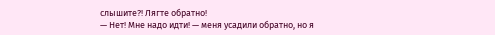слышите?! Лягте обратно!
— Нет! Мне надо идти! — меня усадили обратно, но я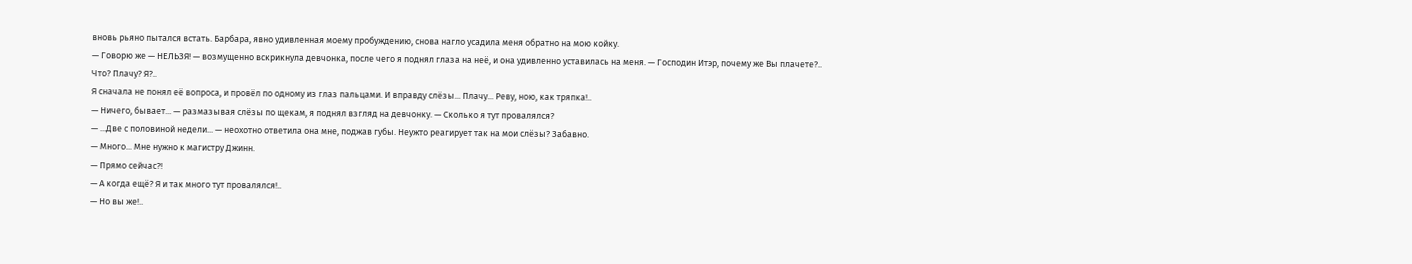вновь рьяно пытался встать. Барбара, явно удивленная моему пробуждению, снова нагло усадила меня обратно на мою койку.
— Говорю же — НЕЛЬЗЯ! — возмущенно вскрикнула девчонка, после чего я поднял глаза на неё, и она удивленно уставилась на меня. — Господин Итэр, почему же Вы плачете?..
Что? Плачу? Я?..
Я сначала не понял её вопроса, и провёл по одному из глаз пальцами. И вправду слёзы... Плачу... Реву, ною, как тряпка!..
— Ничего, бывает... — размазывая слёзы по щекам, я поднял взгляд на девчонку. — Сколько я тут провалялся?
— ...Две с половиной недели... — неохотно ответила она мне, поджав губы. Неужто реагирует так на мои слёзы? Забавно.
— Много... Мне нужно к магистру Джинн.
— Прямо сейчас?!
— А когда ещё? Я и так много тут провалялся!..
— Но вы же!..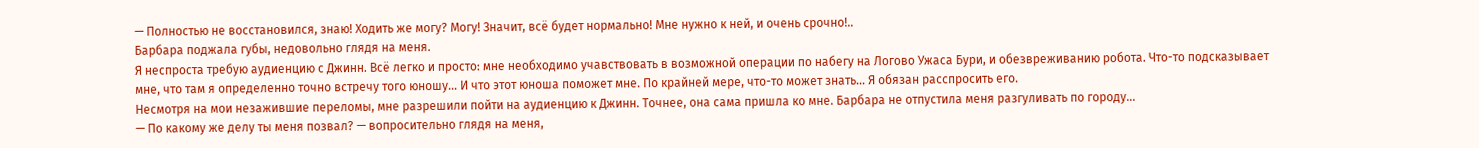— Полностью не восстановился, знаю! Ходить же могу? Могу! Значит, всё будет нормально! Мне нужно к ней, и очень срочно!..
Барбара поджала губы, недовольно глядя на меня.
Я неспроста требую аудиенцию с Джинн. Всё легко и просто: мне необходимо учавствовать в возможной операции по набегу на Логово Ужаса Бури, и обезвреживанию робота. Что-то подсказывает мне, что там я определенно точно встречу того юношу... И что этот юноша поможет мне. По крайней мере, что-то может знать... Я обязан расспросить его.
Несмотря на мои незажившие переломы, мне разрешили пойти на аудиенцию к Джинн. Точнее, она сама пришла ко мне. Барбара не отпустила меня разгуливать по городу...
— По какому же делу ты меня позвал? — вопросительно глядя на меня,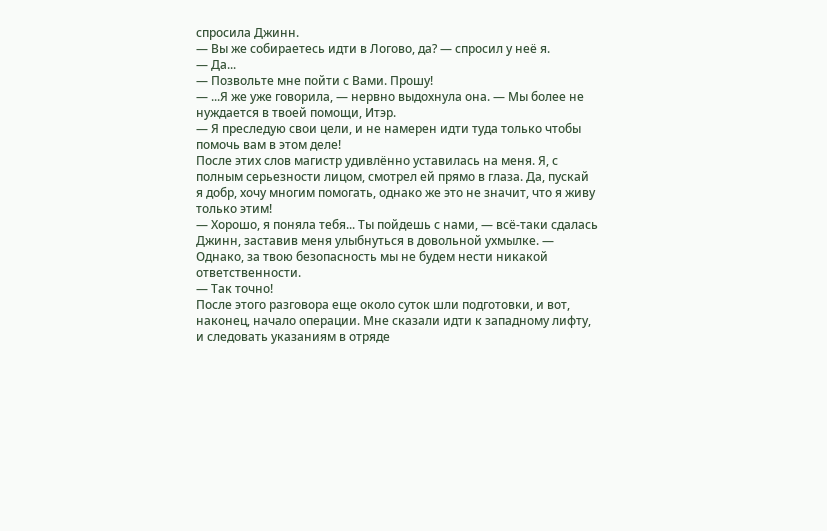спросила Джинн.
— Вы же собираетесь идти в Логово, да? — спросил у неё я.
— Да...
— Позвольте мне пойти с Вами. Прошу!
— ...Я же уже говорила, — нервно выдохнула она. — Мы более не нуждается в твоей помощи, Итэр.
— Я преследую свои цели, и не намерен идти туда только чтобы помочь вам в этом деле!
После этих слов магистр удивлённо уставилась на меня. Я, с полным серьезности лицом, смотрел ей прямо в глаза. Да, пускай я добр, хочу многим помогать, однако же это не значит, что я живу только этим!
— Хорошо, я поняла тебя... Ты пойдешь с нами, — всё-таки сдалась Джинн, заставив меня улыбнуться в довольной ухмылке. — Однако, за твою безопасность мы не будем нести никакой ответственности.
— Так точно!
После этого разговора еще около суток шли подготовки, и вот, наконец, начало операции. Мне сказали идти к западному лифту, и следовать указаниям в отряде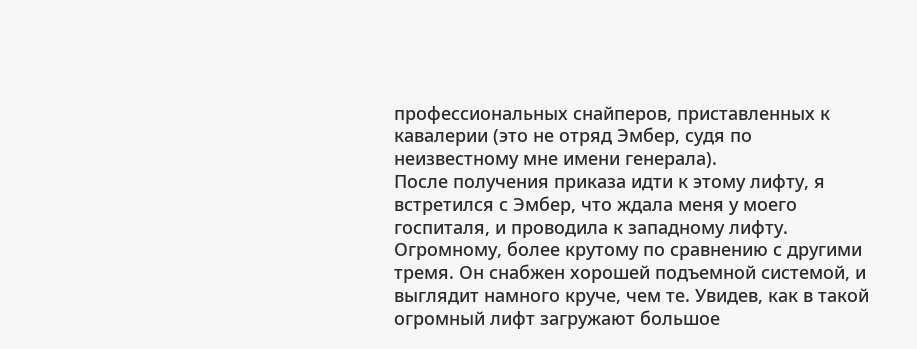профессиональных снайперов, приставленных к кавалерии (это не отряд Эмбер, судя по неизвестному мне имени генерала).
После получения приказа идти к этому лифту, я встретился с Эмбер, что ждала меня у моего госпиталя, и проводила к западному лифту. Огромному, более крутому по сравнению с другими тремя. Он снабжен хорошей подъемной системой, и выглядит намного круче, чем те. Увидев, как в такой огромный лифт загружают большое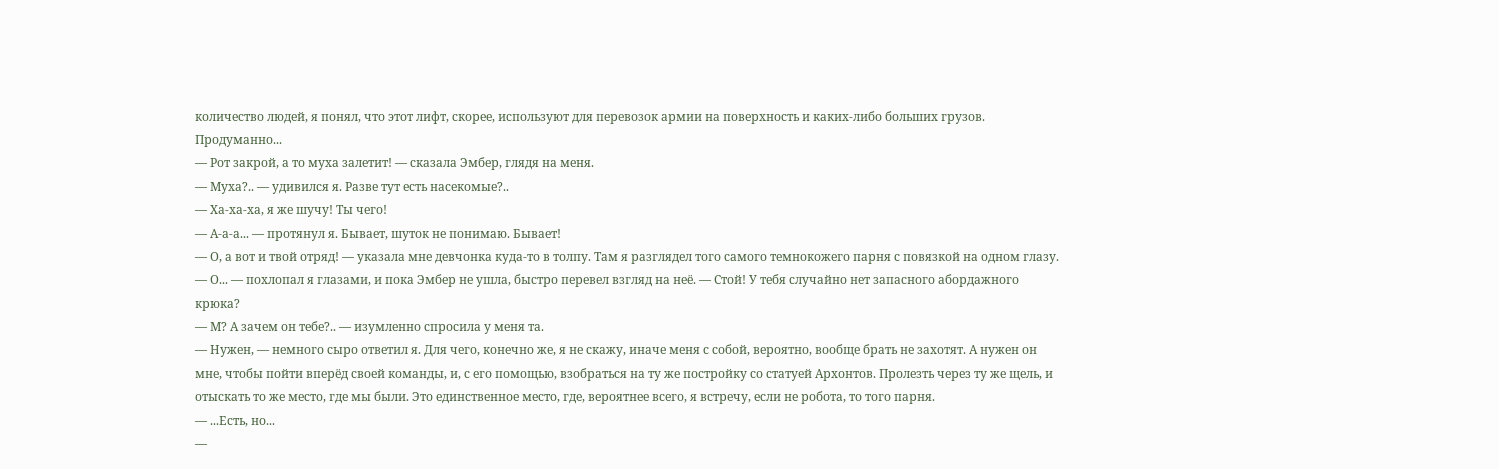количество людей, я понял, что этот лифт, скорее, используют для перевозок армии на поверхность и каких-либо больших грузов. Продуманно...
— Рот закрой, а то муха залетит! — сказала Эмбер, глядя на меня.
— Муха?.. — удивился я. Разве тут есть насекомые?..
— Ха-ха-ха, я же шучу! Ты чего!
— А-а-а... — протянул я. Бывает, шуток не понимаю. Бывает!
— О, а вот и твой отряд! — указала мне девчонка куда-то в толпу. Там я разглядел того самого темнокожего парня с повязкой на одном глазу.
— О... — похлопал я глазами, и пока Эмбер не ушла, быстро перевел взгляд на неё. — Стой! У тебя случайно нет запасного абордажного крюка?
— М? А зачем он тебе?.. — изумленно спросила у меня та.
— Нужен, — немного сыро ответил я. Для чего, конечно же, я не скажу, иначе меня с собой, вероятно, вообще брать не захотят. А нужен он мне, чтобы пойти вперёд своей команды, и, с его помощью, взобраться на ту же постройку со статуей Архонтов. Пролезть через ту же щель, и отыскать то же место, где мы были. Это единственное место, где, вероятнее всего, я встречу, если не робота, то того парня.
— ...Есть, но...
—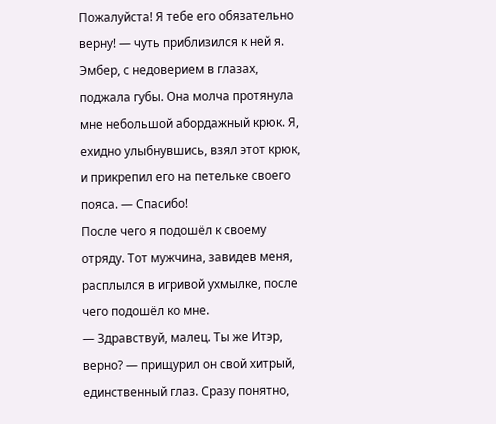Пожалуйста! Я тебе его обязательно верну! — чуть приблизился к ней я. Эмбер, с недоверием в глазах, поджала губы. Она молча протянула мне небольшой абордажный крюк. Я, ехидно улыбнувшись, взял этот крюк, и прикрепил его на петельке своего пояса. — Спасибо!
После чего я подошёл к своему отряду. Тот мужчина, завидев меня, расплылся в игривой ухмылке, после чего подошёл ко мне.
— Здравствуй, малец. Ты же Итэр, верно? — прищурил он свой хитрый, единственный глаз. Сразу понятно,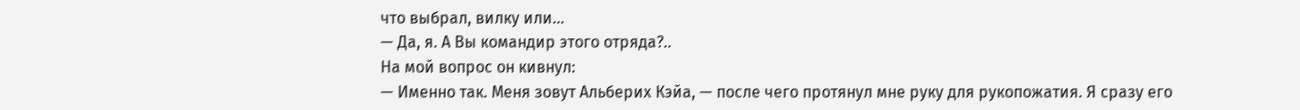что выбрал, вилку или...
— Да, я. А Вы командир этого отряда?..
На мой вопрос он кивнул:
— Именно так. Меня зовут Альберих Кэйа, — после чего протянул мне руку для рукопожатия. Я сразу его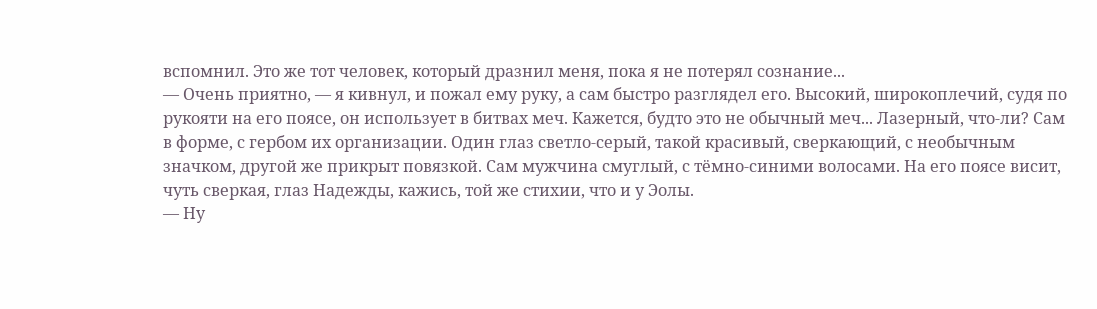вспомнил. Это же тот человек, который дразнил меня, пока я не потерял сознание...
— Очень приятно, — я кивнул, и пожал ему руку, а сам быстро разглядел его. Высокий, широкоплечий, судя по рукояти на его поясе, он использует в битвах меч. Кажется, будто это не обычный меч... Лазерный, что-ли? Сам в форме, с гербом их организации. Один глаз светло-серый, такой красивый, сверкающий, с необычным значком, другой же прикрыт повязкой. Сам мужчина смуглый, с тёмно-синими волосами. На его поясе висит, чуть сверкая, глаз Надежды, кажись, той же стихии, что и у Эолы.
— Ну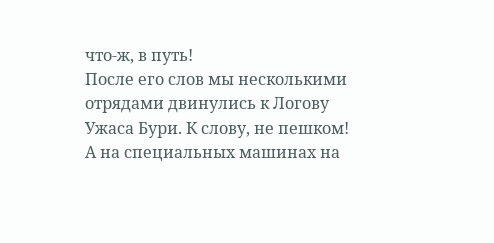что-ж, в путь!
После его слов мы несколькими отрядами двинулись к Логову Ужаса Бури. К слову, не пешком! А на специальных машинах на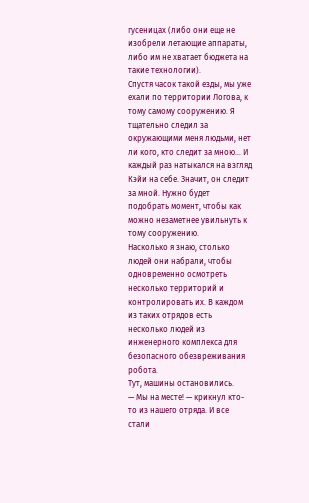гусеницах (либо они еще не изобрели летающие аппараты, либо им не хватает бюджета на такие технологии).
Спустя часок такой езды, мы уже ехали по территории Логова, к тому самому сооружению. Я тщательно следил за окружающими меня людьми, нет ли кого, кто следит за мною... И каждый раз натыкался на взгляд Кэйи на себе. Значит, он следит за мной. Нужно будет подобрать момент, чтобы как можно незаметнее увильнуть к тому сооружению.
Насколько я знаю, столько людей они набрали, чтобы одновременно осмотреть несколько территорий и контролировать их. В каждом из таких отрядов есть несколько людей из инженерного комплекса для безопасного обезвреживания робота.
Тут, машины остановились.
— Мы на месте! — крикнул кто-то из нашего отряда. И все стали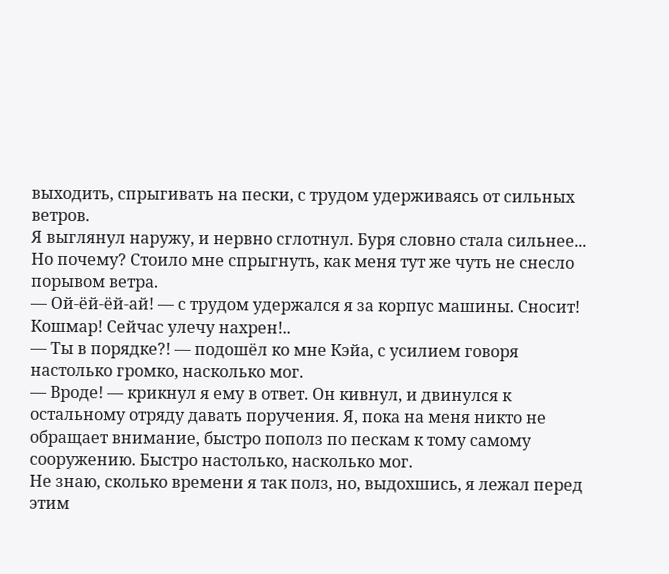выходить, спрыгивать на пески, с трудом удерживаясь от сильных ветров.
Я выглянул наружу, и нервно сглотнул. Буря словно стала сильнее... Но почему? Стоило мне спрыгнуть, как меня тут же чуть не снесло порывом ветра.
— Ой-ёй-ёй-ай! — с трудом удержался я за корпус машины. Сносит! Кошмар! Сейчас улечу нахрен!..
— Ты в порядке?! — подошёл ко мне Кэйа, с усилием говоря настолько громко, насколько мог.
— Вроде! — крикнул я ему в ответ. Он кивнул, и двинулся к остальному отряду давать поручения. Я, пока на меня никто не обращает внимание, быстро пополз по пескам к тому самому сооружению. Быстро настолько, насколько мог.
Не знаю, сколько времени я так полз, но, выдохшись, я лежал перед этим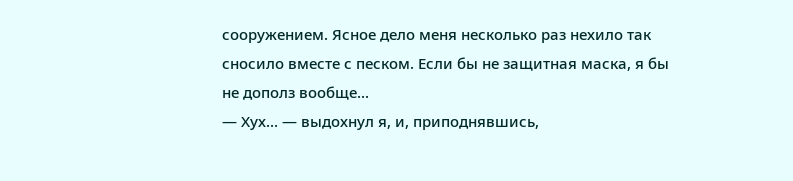сооружением. Ясное дело меня несколько раз нехило так сносило вместе с песком. Если бы не защитная маска, я бы не дополз вообще...
— Хух... — выдохнул я, и, приподнявшись,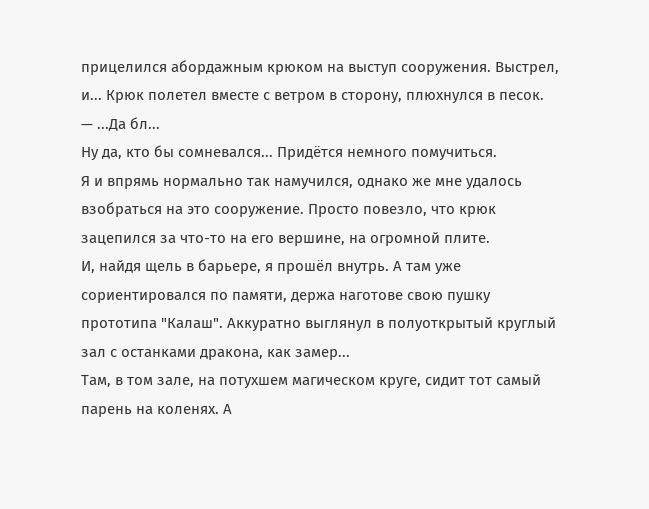прицелился абордажным крюком на выступ сооружения. Выстрел, и... Крюк полетел вместе с ветром в сторону, плюхнулся в песок.
— ...Да бл...
Ну да, кто бы сомневался... Придётся немного помучиться.
Я и впрямь нормально так намучился, однако же мне удалось взобраться на это сооружение. Просто повезло, что крюк зацепился за что-то на его вершине, на огромной плите.
И, найдя щель в барьере, я прошёл внутрь. А там уже сориентировался по памяти, держа наготове свою пушку прототипа "Калаш". Аккуратно выглянул в полуоткрытый круглый зал с останками дракона, как замер...
Там, в том зале, на потухшем магическом круге, сидит тот самый парень на коленях. А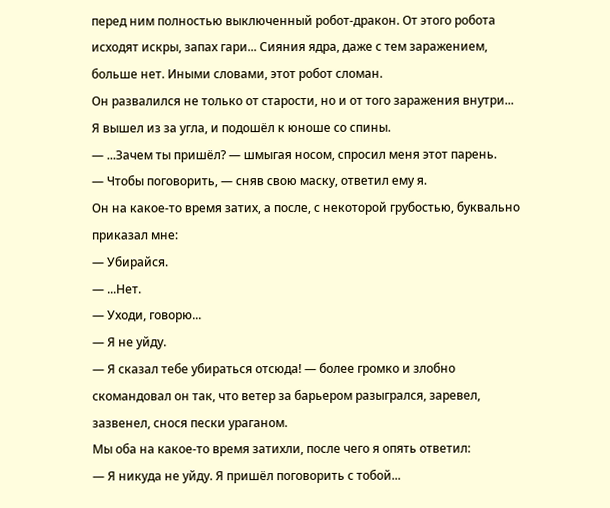перед ним полностью выключенный робот-дракон. От этого робота исходят искры, запах гари... Сияния ядра, даже с тем заражением, больше нет. Иными словами, этот робот сломан.
Он развалился не только от старости, но и от того заражения внутри...
Я вышел из за угла, и подошёл к юноше со спины.
— ...Зачем ты пришёл? — шмыгая носом, спросил меня этот парень.
— Чтобы поговорить, — сняв свою маску, ответил ему я.
Он на какое-то время затих, а после, с некоторой грубостью, буквально приказал мне:
— Убирайся.
— ...Нет.
— Уходи, говорю...
— Я не уйду.
— Я сказал тебе убираться отсюда! — более громко и злобно скомандовал он так, что ветер за барьером разыгрался, заревел, зазвенел, снося пески ураганом.
Мы оба на какое-то время затихли, после чего я опять ответил:
— Я никуда не уйду. Я пришёл поговорить с тобой...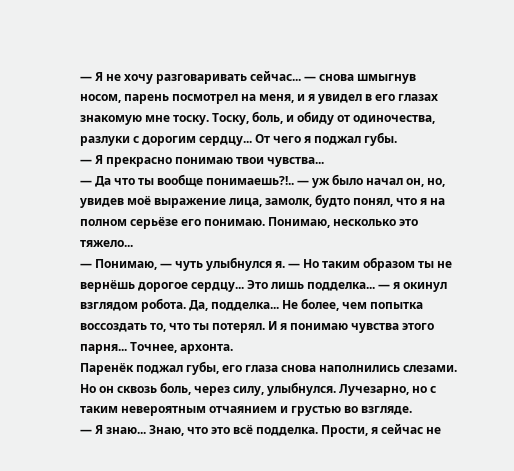— Я не хочу разговаривать сейчас... — снова шмыгнув носом, парень посмотрел на меня, и я увидел в его глазах знакомую мне тоску. Тоску, боль, и обиду от одиночества, разлуки с дорогим сердцу... От чего я поджал губы.
— Я прекрасно понимаю твои чувства...
— Да что ты вообще понимаешь?!.. — уж было начал он, но, увидев моё выражение лица, замолк, будто понял, что я на полном серьёзе его понимаю. Понимаю, несколько это тяжело...
— Понимаю, — чуть улыбнулся я. — Но таким образом ты не вернёшь дорогое сердцу... Это лишь подделка... — я окинул взглядом робота. Да, подделка... Не более, чем попытка воссоздать то, что ты потерял. И я понимаю чувства этого парня... Точнее, архонта.
Паренёк поджал губы, его глаза снова наполнились слезами. Но он сквозь боль, через силу, улыбнулся. Лучезарно, но с таким невероятным отчаянием и грустью во взгляде.
— Я знаю... Знаю, что это всё подделка. Прости, я сейчас не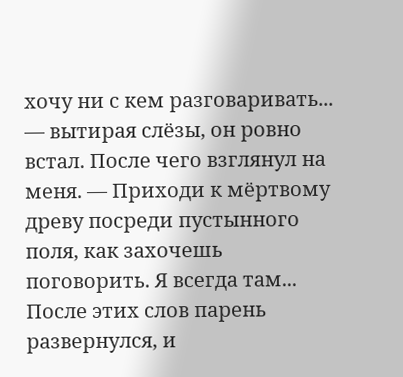хочу ни с кем разговаривать... — вытирая слёзы, он ровно встал. После чего взглянул на меня. — Приходи к мёртвому древу посреди пустынного поля, как захочешь поговорить. Я всегда там...
После этих слов парень развернулся, и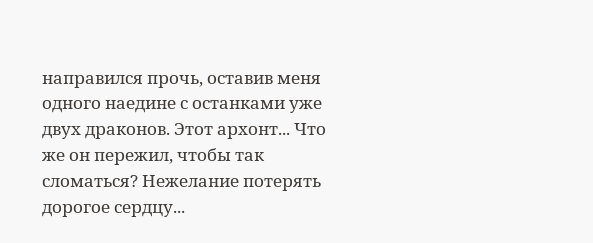направился прочь, оставив меня одного наедине с останками уже двух драконов. Этот архонт... Что же он пережил, чтобы так сломаться? Нежелание потерять дорогое сердцу...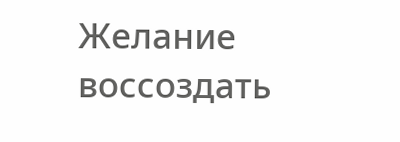Желание воссоздать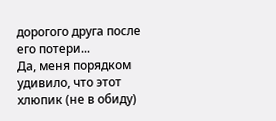дорогого друга после его потери...
Да, меня порядком удивило, что этот хлюпик (не в обиду)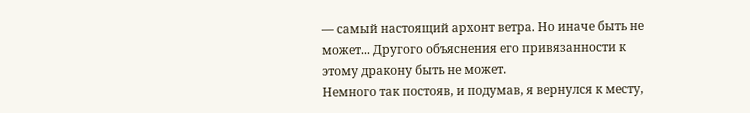— самый настоящий архонт ветра. Но иначе быть не может... Другого объяснения его привязанности к этому дракону быть не может.
Немного так постояв, и подумав, я вернулся к месту,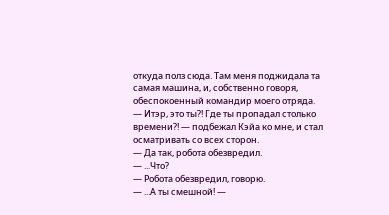откуда полз сюда. Там меня поджидала та самая машина, и, собственно говоря, обеспокоенный командир моего отряда.
— Итэр, это ты?! Где ты пропадал столько времени?! — подбежал Кэйа ко мне, и стал осматривать со всех сторон.
— Да так, робота обезвредил.
— ...Что?
— Робота обезвредил, говорю.
— ...А ты смешной! —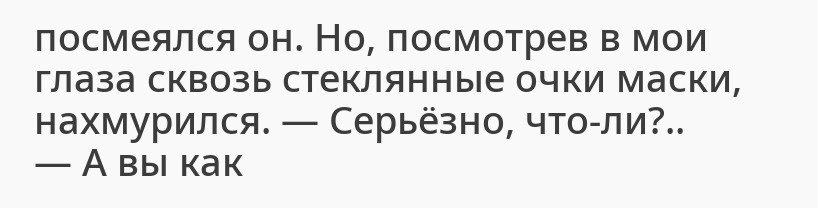посмеялся он. Но, посмотрев в мои глаза сквозь стеклянные очки маски, нахмурился. — Серьёзно, что-ли?..
— А вы как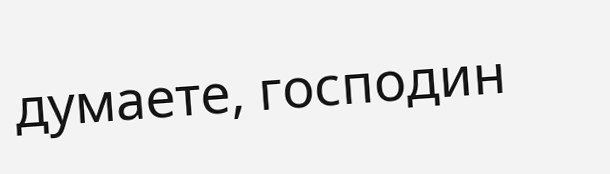думаете, господин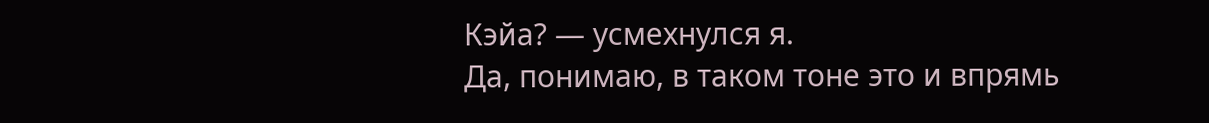Кэйа? — усмехнулся я.
Да, понимаю, в таком тоне это и впрямь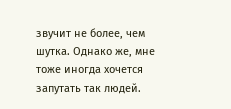звучит не более, чем шутка. Однако же, мне тоже иногда хочется запутать так людей.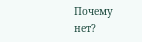Почему нет?